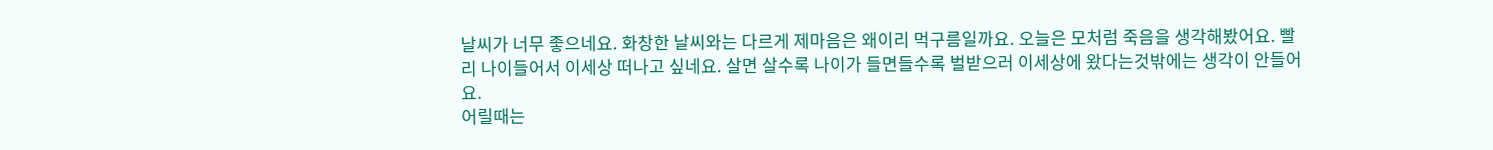날씨가 너무 좋으네요. 화창한 날씨와는 다르게 제마음은 왜이리 먹구름일까요. 오늘은 모처럼 죽음을 생각해봤어요. 빨리 나이들어서 이세상 떠나고 싶네요. 살면 살수록 나이가 들면들수록 벌받으러 이세상에 왔다는것밖에는 생각이 안들어요.
어릴때는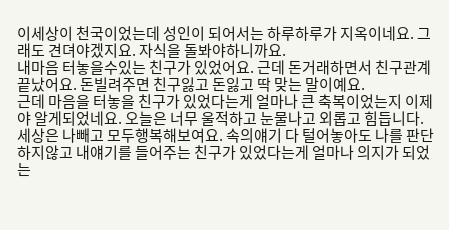이세상이 천국이었는데 성인이 되어서는 하루하루가 지옥이네요. 그래도 견뎌야겠지요. 자식을 돌봐야하니까요.
내마음 터놓을수있는 친구가 있었어요. 근데 돈거래하면서 친구관계 끝났어요. 돈빌려주면 친구잃고 돈잃고 딱 맞는 말이예요.
근데 마음을 터놓을 친구가 있었다는게 얼마나 큰 축복이었는지 이제야 알게되었네요. 오늘은 너무 울적하고 눈물나고 외롭고 힘듭니다.
세상은 나빼고 모두행복해보여요. 속의얘기 다 털어놓아도 나를 판단하지않고 내얘기를 들어주는 친구가 있었다는게 얼마나 의지가 되었는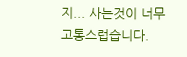지... 사는것이 너무 고통스럽습니다.